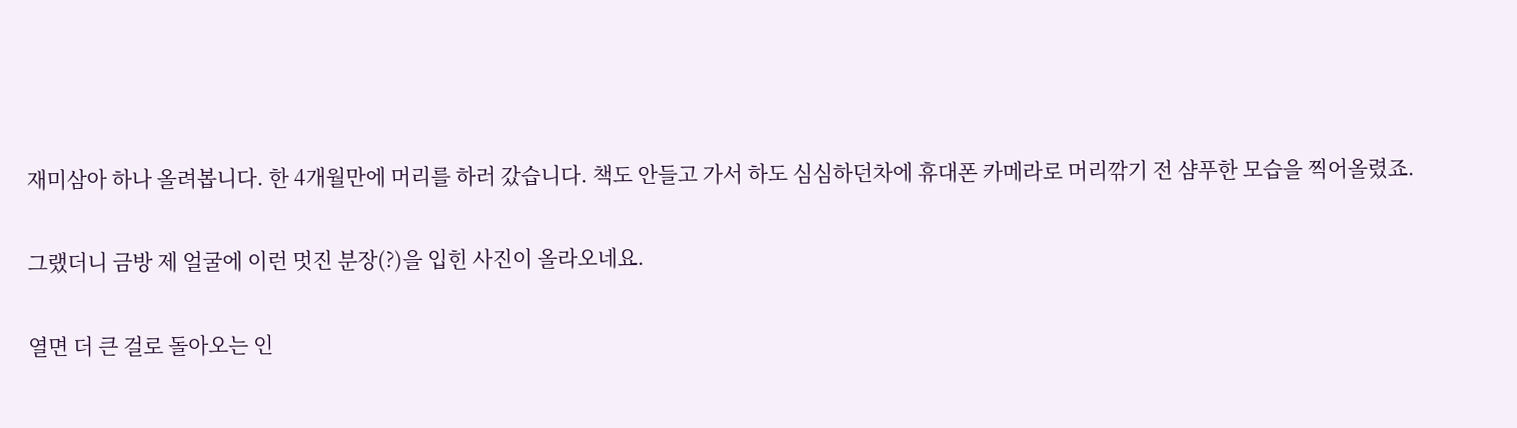재미삼아 하나 올려봅니다. 한 4개월만에 머리를 하러 갔습니다. 책도 안들고 가서 하도 심심하던차에 휴대폰 카메라로 머리깎기 전 샴푸한 모습을 찍어올렸죠.

그랬더니 금방 제 얼굴에 이런 멋진 분장(?)을 입힌 사진이 올라오네요.

열면 더 큰 걸로 돌아오는 인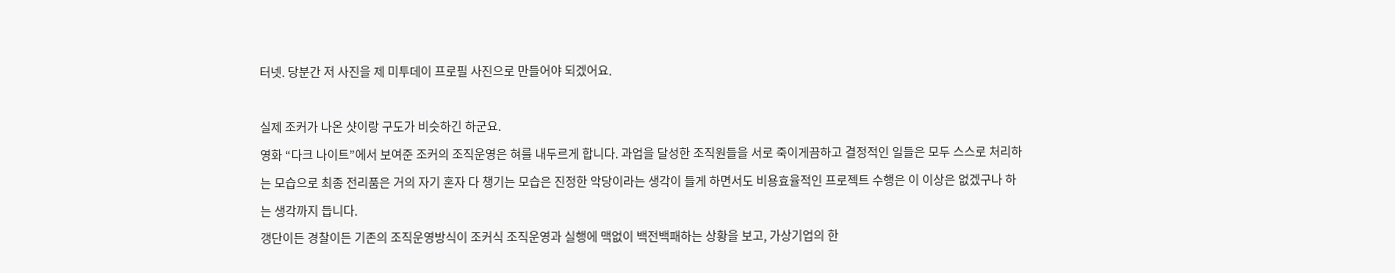터넷. 당분간 저 사진을 제 미투데이 프로필 사진으로 만들어야 되겠어요.

실제 조커가 나온 샷이랑 구도가 비슷하긴 하군요.
영화 “다크 나이트”에서 보여준 조커의 조직운영은 혀를 내두르게 합니다. 과업을 달성한 조직원들을 서로 죽이게끔하고 결정적인 일들은 모두 스스로 처리하는 모습으로 최종 전리품은 거의 자기 혼자 다 챙기는 모습은 진정한 악당이라는 생각이 들게 하면서도 비용효율적인 프로젝트 수행은 이 이상은 없겠구나 하는 생각까지 듭니다.
갱단이든 경찰이든 기존의 조직운영방식이 조커식 조직운영과 실행에 맥없이 백전백패하는 상황을 보고, 가상기업의 한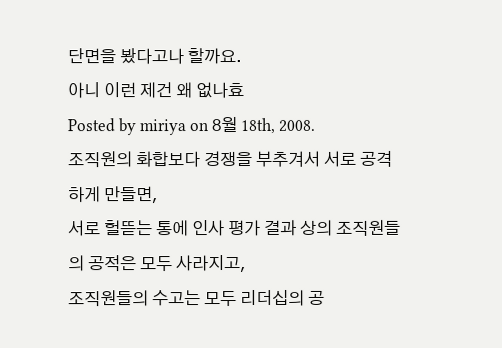단면을 봤다고나 할까요.
아니 이런 제건 왜 없나효
Posted by miriya on 8월 18th, 2008.
조직원의 화합보다 경쟁을 부추겨서 서로 공격하게 만들면,
서로 헐뜯는 통에 인사 평가 결과 상의 조직원들의 공적은 모두 사라지고,
조직원들의 수고는 모두 리더십의 공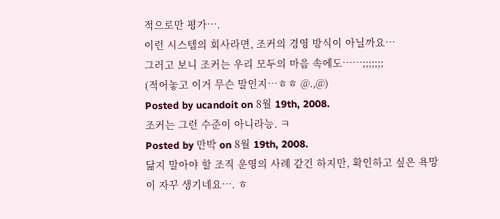적으로만 평가….
이런 시스템의 회사라면, 조커의 경영 방식이 아닐까요…
그러고 보니 조커는 우리 모두의 마음 속에도……;;;;;;;
(적어놓고 이거 무슨 말인지…ㅎㅎ @.,@)
Posted by ucandoit on 8월 19th, 2008.
조커는 그런 수준이 아니라능. ㅋ
Posted by 만박 on 8월 19th, 2008.
닮지 말아야 할 조직 운영의 사례 같긴 하지만, 확인하고 싶은 욕망이 자꾸 생기네요…. ㅎ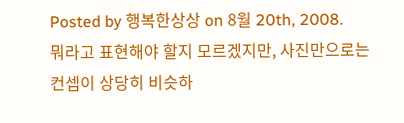Posted by 행복한상상 on 8월 20th, 2008.
뭐라고 표현해야 할지 모르겠지만, 사진만으로는 컨셉이 상당히 비슷하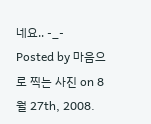네요.. -_-
Posted by 마음으로 찍는 사진 on 8월 27th, 2008.